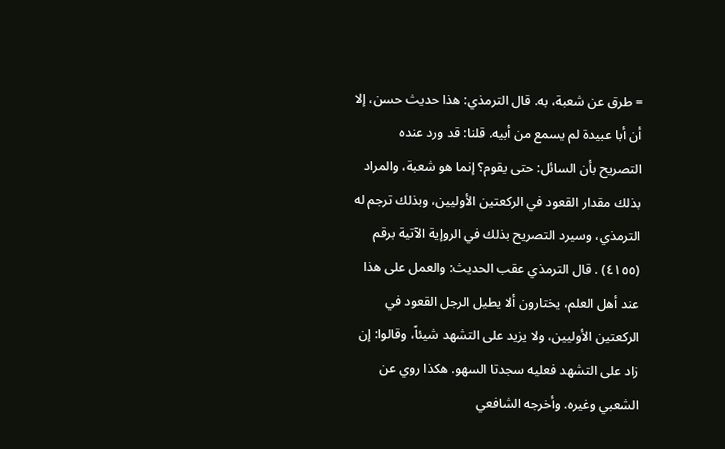= طرق عن شعبة، به. قال الترمذي: هذا حديث حسن، إلا أن أبا عبيدة لم يسمع من أبيه. قلنا: قد ورد عنده التصريح بأن السائل: حتى يقوم؟ إنما هو شعبة، والمراد بذلك مقدار القعود في الركعتين الأوليين، وبذلك ترجم له الترمذي، وسيرد التصريح بذلك في الروإية الآتية برقم (٤١٥٥) . قال الترمذي عقب الحديث: والعمل على هذا عند أهل العلم، يختارون ألا يطيل الرجل القعود في الركعتين الأوليين، ولا يزيد على التشهد شيئاً، وقالوا: إن زاد على التشهد فعليه سجدتا السهو. هكذا روي عن الشعبي وغيره. وأخرجه الشافعي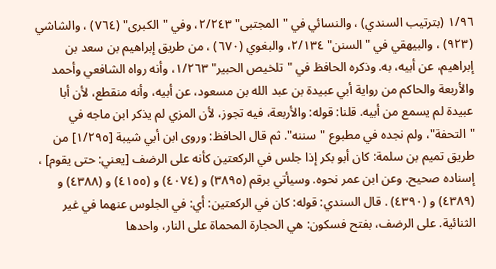١/٩٦ (بترتيب السندي) ، والنسائي في "المجتبى" ٢/٢٤٣، وفي "الكبرى" (٧٦٤) ، والشاشي (٩٢٣) ، والبيهقي في "السنن" ٢/١٣٤، والبغوي (٦٧٠) ، من طريق إبراهيم بن سعد بن إبراهيم، عن أبيه، به. وذكره الحافظ في "تلخيص الحبير" ١/٢٦٣، وأنه رواه الشافعي وأحمد والأربعة والحاكم من رواية أبي عبيدة بن عبد الله بن مسعود، عن أبيه، وأنه منقطع، لأن أبا عبيدة لم يسمع من أبيه. قلنا: قوله: والأربعة، فيه تجوز، لأن المزي لم يذكر ابن ماجه في "التحفة"، ولم نجده في مطبوع "سننه". ثم قال الحافظ: وروى ابن أبي شيبة [١/٢٩٥] من طريق تميم بن سلمة: كان أبو بكر إذا جلس في الركعتين كأنه على الرضف [يعني: حتى يقوم] ، إسناده صحيح. وعن ابن عمر نحوه. وسيأتي برقم (٣٨٩٥) و (٤٠٧٤) و (٤١٥٥) و (٤٣٨٨) و (٤٣٨٩) و (٤٣٩٠) . قال السندي: قوله: كان في الركعتين: أي: في الجلوس عنهما في غير الثنائية. على الرضف، بفتح فسكون: هي الحجارة المحماة على النار، واحدها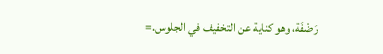رَضْفَة، وهو كناية عن التخفيف في الجلوس.=